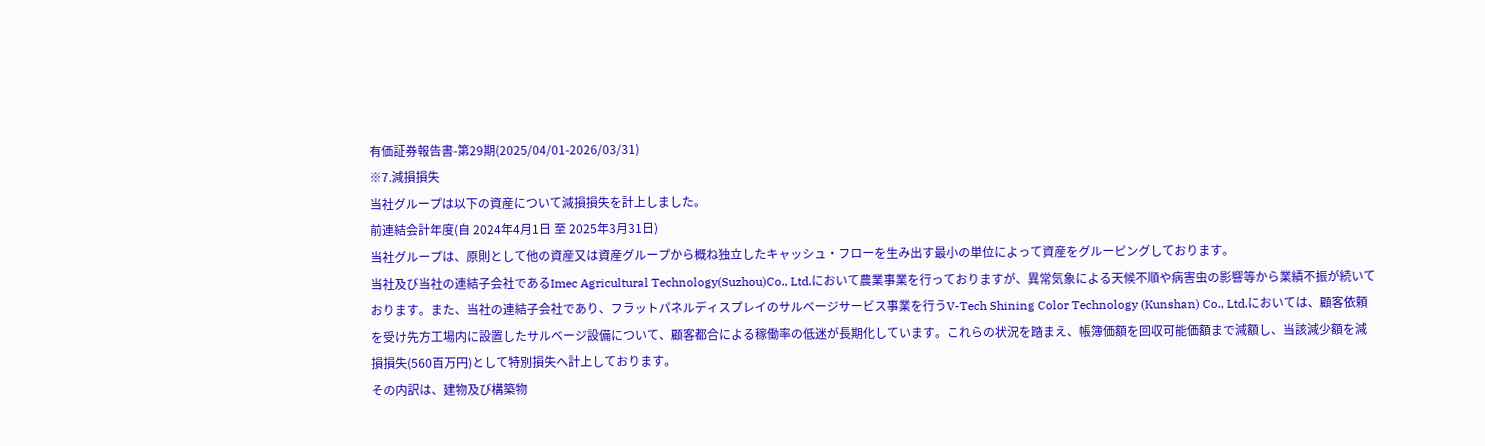有価証券報告書-第29期(2025/04/01-2026/03/31)
※7.減損損失
当社グループは以下の資産について減損損失を計上しました。
前連結会計年度(自 2024年4月1日 至 2025年3月31日)
当社グループは、原則として他の資産又は資産グループから概ね独立したキャッシュ・フローを生み出す最小の単位によって資産をグルーピングしております。
当社及び当社の連結子会社であるImec Agricultural Technology(Suzhou)Co., Ltd.において農業事業を行っておりますが、異常気象による天候不順や病害虫の影響等から業績不振が続いております。また、当社の連結子会社であり、フラットパネルディスプレイのサルベージサービス事業を行うV-Tech Shining Color Technology (Kunshan) Co., Ltd.においては、顧客依頼を受け先方工場内に設置したサルベージ設備について、顧客都合による稼働率の低迷が長期化しています。これらの状況を踏まえ、帳簿価額を回収可能価額まで減額し、当該減少額を減損損失(560百万円)として特別損失へ計上しております。
その内訳は、建物及び構築物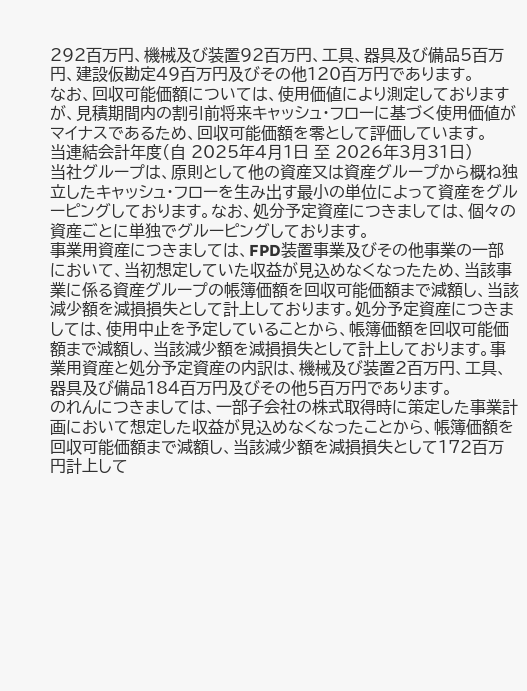292百万円、機械及び装置92百万円、工具、器具及び備品5百万円、建設仮勘定49百万円及びその他120百万円であります。
なお、回収可能価額については、使用価値により測定しておりますが、見積期間内の割引前将来キャッシュ・フローに基づく使用価値がマイナスであるため、回収可能価額を零として評価しています。
当連結会計年度(自 2025年4月1日 至 2026年3月31日)
当社グループは、原則として他の資産又は資産グループから概ね独立したキャッシュ・フローを生み出す最小の単位によって資産をグルーピングしております。なお、処分予定資産につきましては、個々の資産ごとに単独でグルーピングしております。
事業用資産につきましては、FPD装置事業及びその他事業の一部において、当初想定していた収益が見込めなくなったため、当該事業に係る資産グループの帳簿価額を回収可能価額まで減額し、当該減少額を減損損失として計上しております。処分予定資産につきましては、使用中止を予定していることから、帳簿価額を回収可能価額まで減額し、当該減少額を減損損失として計上しております。事業用資産と処分予定資産の内訳は、機械及び装置2百万円、工具、器具及び備品184百万円及びその他5百万円であります。
のれんにつきましては、一部子会社の株式取得時に策定した事業計画において想定した収益が見込めなくなったことから、帳簿価額を回収可能価額まで減額し、当該減少額を減損損失として172百万円計上して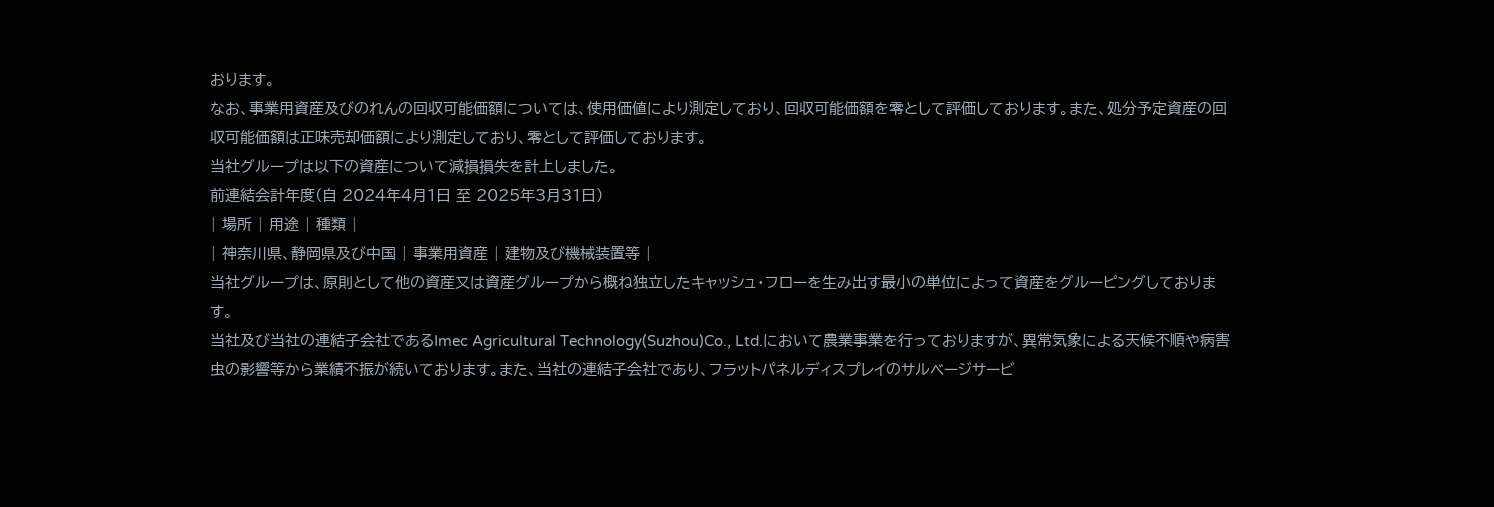おります。
なお、事業用資産及びのれんの回収可能価額については、使用価値により測定しており、回収可能価額を零として評価しております。また、処分予定資産の回収可能価額は正味売却価額により測定しており、零として評価しております。
当社グループは以下の資産について減損損失を計上しました。
前連結会計年度(自 2024年4月1日 至 2025年3月31日)
| 場所 | 用途 | 種類 |
| 神奈川県、静岡県及び中国 | 事業用資産 | 建物及び機械装置等 |
当社グループは、原則として他の資産又は資産グループから概ね独立したキャッシュ・フローを生み出す最小の単位によって資産をグルーピングしております。
当社及び当社の連結子会社であるImec Agricultural Technology(Suzhou)Co., Ltd.において農業事業を行っておりますが、異常気象による天候不順や病害虫の影響等から業績不振が続いております。また、当社の連結子会社であり、フラットパネルディスプレイのサルベージサービ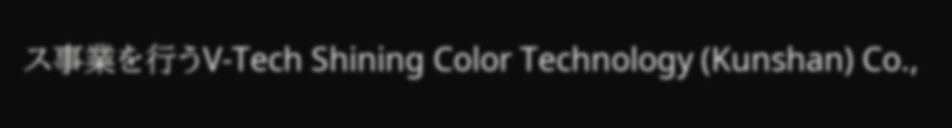ス事業を行うV-Tech Shining Color Technology (Kunshan) Co.,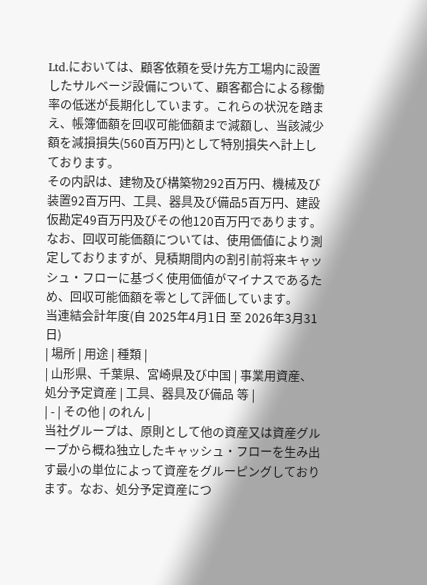Ltd.においては、顧客依頼を受け先方工場内に設置したサルベージ設備について、顧客都合による稼働率の低迷が長期化しています。これらの状況を踏まえ、帳簿価額を回収可能価額まで減額し、当該減少額を減損損失(560百万円)として特別損失へ計上しております。
その内訳は、建物及び構築物292百万円、機械及び装置92百万円、工具、器具及び備品5百万円、建設仮勘定49百万円及びその他120百万円であります。
なお、回収可能価額については、使用価値により測定しておりますが、見積期間内の割引前将来キャッシュ・フローに基づく使用価値がマイナスであるため、回収可能価額を零として評価しています。
当連結会計年度(自 2025年4月1日 至 2026年3月31日)
| 場所 | 用途 | 種類 |
| 山形県、千葉県、宮崎県及び中国 | 事業用資産、処分予定資産 | 工具、器具及び備品 等 |
| - | その他 | のれん |
当社グループは、原則として他の資産又は資産グループから概ね独立したキャッシュ・フローを生み出す最小の単位によって資産をグルーピングしております。なお、処分予定資産につ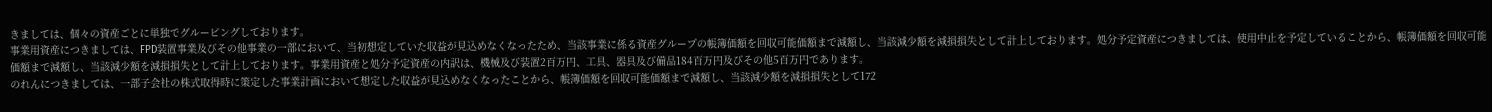きましては、個々の資産ごとに単独でグルーピングしております。
事業用資産につきましては、FPD装置事業及びその他事業の一部において、当初想定していた収益が見込めなくなったため、当該事業に係る資産グループの帳簿価額を回収可能価額まで減額し、当該減少額を減損損失として計上しております。処分予定資産につきましては、使用中止を予定していることから、帳簿価額を回収可能価額まで減額し、当該減少額を減損損失として計上しております。事業用資産と処分予定資産の内訳は、機械及び装置2百万円、工具、器具及び備品184百万円及びその他5百万円であります。
のれんにつきましては、一部子会社の株式取得時に策定した事業計画において想定した収益が見込めなくなったことから、帳簿価額を回収可能価額まで減額し、当該減少額を減損損失として172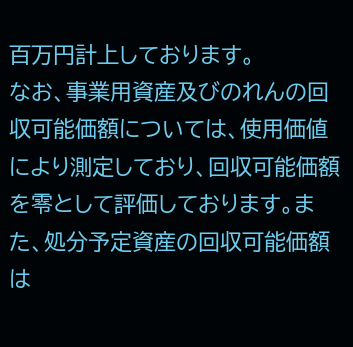百万円計上しております。
なお、事業用資産及びのれんの回収可能価額については、使用価値により測定しており、回収可能価額を零として評価しております。また、処分予定資産の回収可能価額は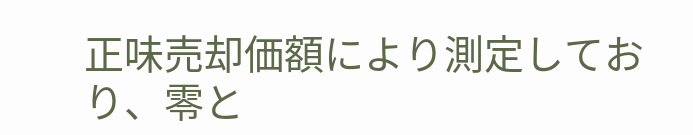正味売却価額により測定しており、零と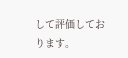して評価しております。